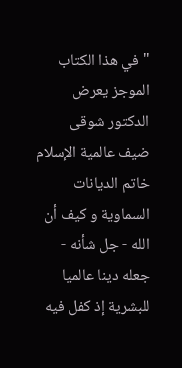" في هذا الكتاب الموجز يعرض الدكتور شوقى ضيف عالمية الإسلام خاتم الديانات السماوية و كيف أن الله - جل شأنه - جعله دينا عالميا للبشرية إذ كفل فيه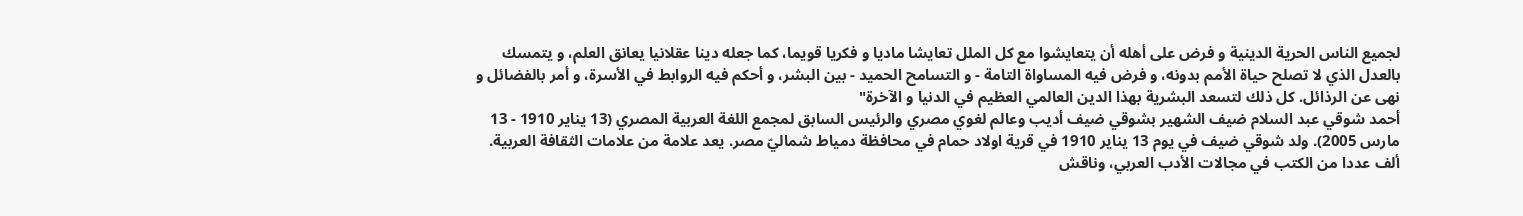لجميع الناس الحرية الدينية و فرض على أهله أن يتعايشوا مع كل الملل تعايشا ماديا و فكريا قويما، كما جعله دينا عقلانيا يعانق العلم، و يتمسك بالعدل الذي لا تصلح حياة الأمم بدونه، و فرض فيه المساواة التامة - و التسامح الحميد - بين البشر، و أحكم فيه الروابط في الأسرة، و أمر بالفضائل و نهى عن الرذائل. كل ذلك لتسعد البشرية بهذا الدين العالمي العظيم في الدنيا و الآخرة"
أحمد شوقي عبد السلام ضيف الشهير بشوقي ضيف أديب وعالم لغوي مصري والرئيس السابق لمجمع اللغة العربية المصري (13 يناير 1910 - 13 مارس 2005). ولد شوقي ضيف في يوم 13 يناير 1910 في قرية اولاد حمام في محافظة دمياط شماليّ مصر. يعد علامة من علامات الثقافة العربية. ألف عددا من الكتب في مجالات الأدب العربي، وناقش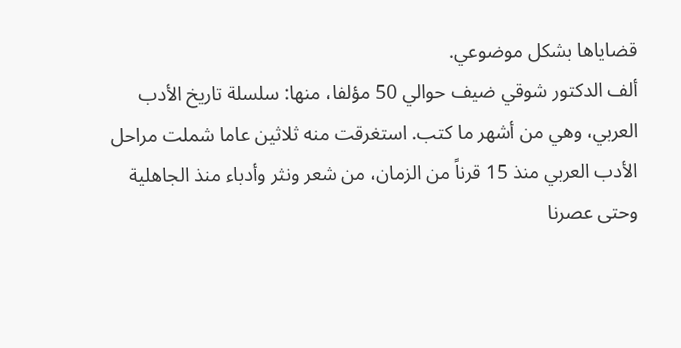قضاياها بشكل موضوعي.
ألف الدكتور شوقي ضيف حوالي 50 مؤلفا، منها: سلسلة تاريخ الأدب العربي، وهي من أشهر ما كتب. استغرقت منه ثلاثين عاما شملت مراحل الأدب العربي منذ 15 قرناً من الزمان، من شعر ونثر وأدباء منذ الجاهلية وحتى عصرنا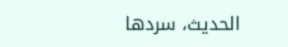الحديث، سردها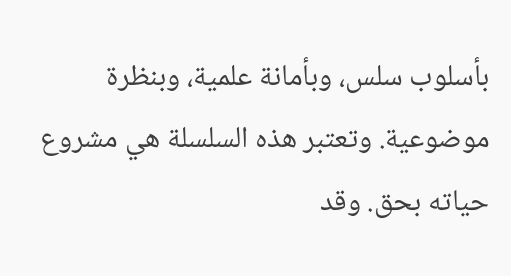بأسلوب سلس، وبأمانة علمية، وبنظرة موضوعية. وتعتبر هذه السلسلة هي مشروع حياته بحق. وقد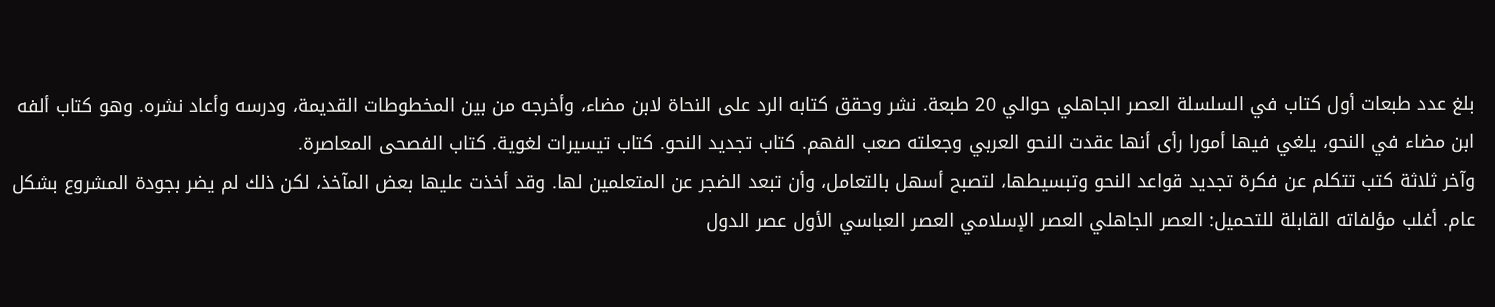بلغ عدد طبعات أول كتاب في السلسلة العصر الجاهلي حوالي 20 طبعة. نشر وحقق كتابه الرد على النحاة لابن مضاء، وأخرجه من بين المخطوطات القديمة، ودرسه وأعاد نشره. وهو كتاب ألفه ابن مضاء في النحو، يلغي فيها أمورا رأى أنها عقدت النحو العربي وجعلته صعب الفهم. كتاب تجديد النحو. كتاب تيسيرات لغوية. كتاب الفصحى المعاصرة.
وآخر ثلاثة كتب تتكلم عن فكرة تجديد قواعد النحو وتبسيطها، لتصبح أسهل بالتعامل، وأن تبعد الضجر عن المتعلمين لها. وقد أخذت عليها بعض المآخذ، لكن ذلك لم يضر بجودة المشروع بشكل عام. أغلب مؤلفاته القابلة للتحميل: العصر الجاهلي العصر الإسلامي العصر العباسي الأول عصر الدول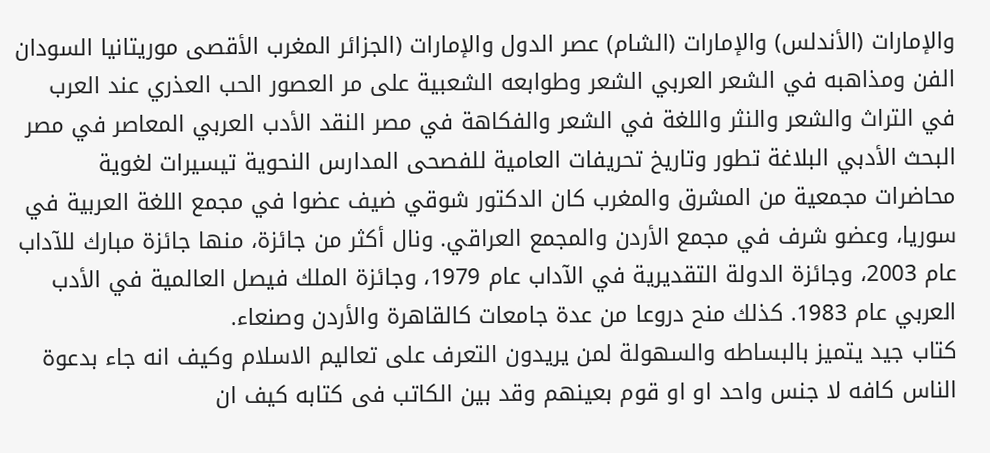والإمارات (الأندلس) والإمارات (الشام) عصر الدول والإمارات (الجزائر المغرب الأقصى موريتانيا السودان الفن ومذاهبه في الشعر العربي الشعر وطوابعه الشعبية على مر العصور الحب العذري عند العرب في التراث والشعر والنثر واللغة في الشعر والفكاهة في مصر النقد الأدب العربي المعاصر في مصر البحث الأدبي البلاغة تطور وتاريخ تحريفات العامية للفصحى المدارس النحوية تيسيرات لغوية محاضرات مجمعية من المشرق والمغرب كان الدكتور شوقي ضيف عضوا في مجمع اللغة العربية في سوريا، وعضو شرف في مجمع الأردن والمجمع العراقي. ونال أكثر من جائزة، منها جائزة مبارك للآداب عام 2003، وجائزة الدولة التقديرية في الآداب عام 1979، وجائزة الملك فيصل العالمية في الأدب العربي عام 1983. كذلك منح دروعا من عدة جامعات كالقاهرة والأردن وصنعاء.
كتاب جيد يتميز بالبساطه والسهولة لمن يريدون التعرف على تعاليم الاسلام وكيف انه جاء بدعوة الناس كافه لا جنس واحد او او قوم بعينهم وقد بين الكاتب فى كتابه كيف ان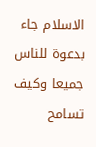الاسلام جاء بدعوة للناس جميعا وكيف تسامح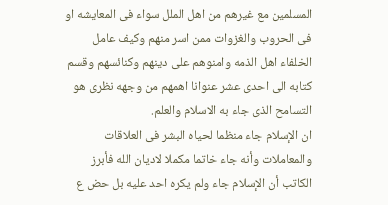المسلمين مع غيرهم من اهل الملل سواء فى المعايشه او فى الحروب والغزوات ممن اسر منهم وكيف عامل الخلفاء اهل الذمه وامنوهم على دينهم وكنائسهم وقسم كتابه الى احدى عشر عنوانا اهمهم من وجهه نظرى هو التسامح الذى جاء به الاسلام والعلم.
ان الإسلام جاء منظما لحياه البشر فى العلاقات والمعاملات وأنه جاء خاتما مكملا لاديان الله فأبرز الكاتب أن الإسلام جاء ولم يكره احد عليه بل حض ع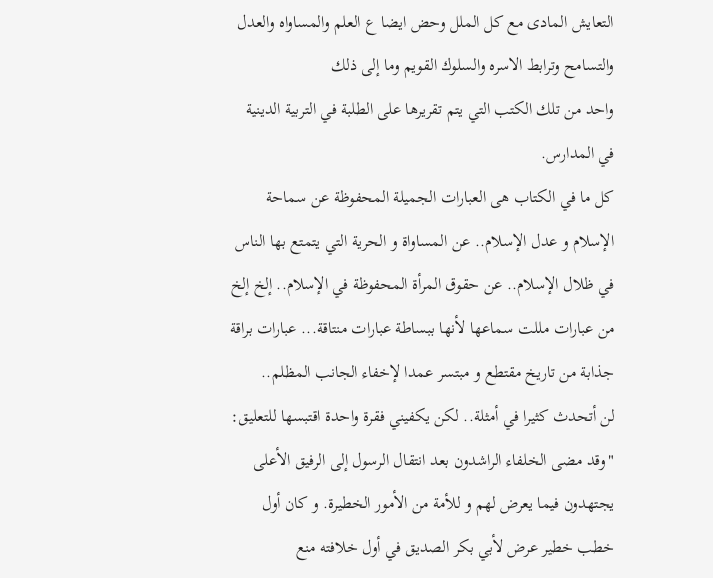التعايش المادى مع كل الملل وحض ايضا ع العلم والمساواه والعدل والتسامح وترابط الاسره والسلوك القويم وما إلى ذلك
واحد من تلك الكتب التي يتم تقريرها على الطلبة في التربية الدينية في المدارس.
كل ما في الكتاب هى العبارات الجميلة المحفوظة عن سماحة الإسلام و عدل الإسلام.. عن المساواة و الحرية التي يتمتع بها الناس في ظلال الإسلام.. عن حقوق المرأة المحفوظة في الإسلام.. إلخ إلخ من عبارات مللت سماعها لأنها ببساطة عبارات منتاقة... عبارات براقة جذابة من تاريخ مقتطع و مبتسر عمدا لإخفاء الجانب المظلم..
لن أتحدث كثيرا في أمثلة.. لكن يكفيني فقرة واحدة اقتبسها للتعليق: "وقد مضى الخلفاء الراشدون بعد انتقال الرسول إلى الرفيق الأعلى يجتهدون فيما يعرض لهم و للأمة من الأمور الخطيرة. و كان أول خطب خطير عرض لأبي بكر الصديق في أول خلافته منع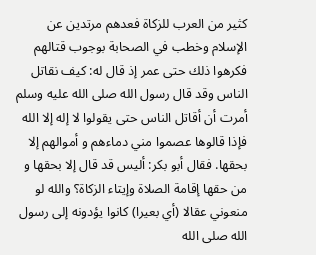كثير من العرب للزكاة فعدهم مرتدين عن الإسلام وخطب في الصحابة بوجوب قتالهم فكرهوا ذلك حتى عمر إذ قال له: كيف نقاتل الناس وقد قال رسول الله صلى الله عليه وسلم أمرت أن أقاتل الناس حتى يقولوا لا إله إلا الله فإذا قالوها عصموا مني دماءهم و أموالهم إلا بحقها. فقال أبو بكر: أليس قد قال إلا بحقها و من حقها إقامة الصلاة وإيتاء الزكاة؟ والله لو منعوني عقالا (أي بعيرا) كانوا يؤدونه إلى رسول الله صلى الله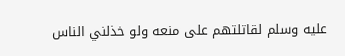عليه وسلم لقاتلتهم على منعه ولو خذلني الناس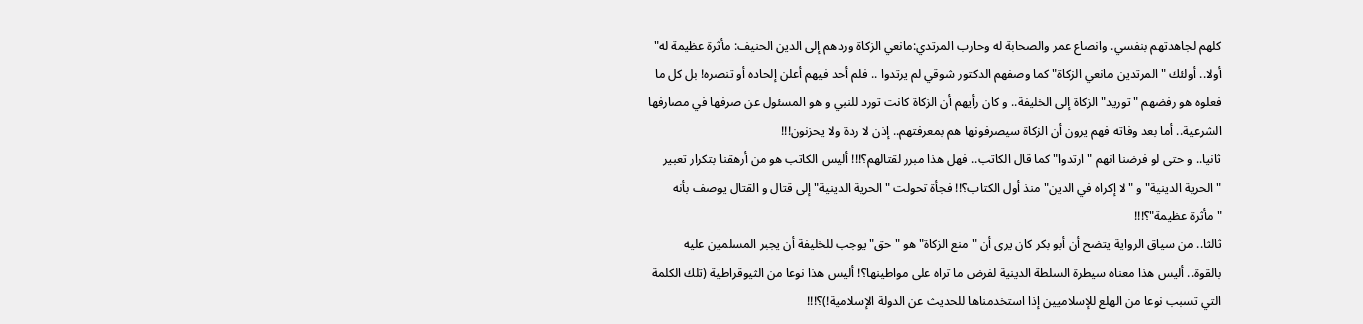كلهم لجاهدتهم بنفسي. وانصاع عمر والصحابة له وحارب المرتدي:مانعي الزكاة وردهم إلى الدين الحنيف: مأثرة عظيمة له"
أولا.. أولئك "المرتدين مانعي الزكاة" كما وصفهم الدكتور شوقي لم يرتدوا .. فلم أحد فيهم أعلن إلحاده أو تنصره! بل كل ما فعلوه هو رفضهم "توريد" الزكاة إلى الخليفة.. و كان رأيهم أن الزكاة كانت تورد للنبي و هو المسئول عن صرفها في مصارفها الشرعية.. أما بعد وفاته فهم يرون أن الزكاة سيصرفونها هم بمعرفتهم.. إذن لا ردة ولا يحزنون!!!
ثانيا.. و حتى لو فرضنا انهم "ارتدوا" كما قال الكاتب.. فهل هذا مبرر لقتالهم؟!!! أليس الكاتب هو من أرهقنا بتكرار تعبير "الحرية الدينية" و "لا إكراه في الدين" منذ أول الكتاب؟!! فجأة تحولت "الحرية الدينية" إلى قتال و القتال يوصف بأنه "مأثرة عظيمة"؟!!!
ثالثا.. من سياق الرواية يتضح أن أبو بكر كان يرى أن "منع الزكاة" هو "حق" يوجب للخليفة أن يجبر المسلمين عليه بالقوة.. أليس هذا معناه سيطرة السلطة الدينية لفرض ما تراه على مواطينها؟! أليس هذا نوعا من الثيوقراطية (تلك الكلمة التي تسبب نوعا من الهلع للإسلاميين إذا استخدمناها للحديث عن الدولة الإسلامية!)؟!!!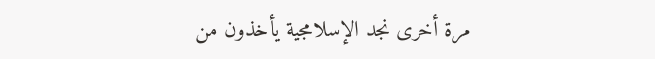مرة أخرى نجد الإسلامجية يأخذون من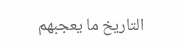التاريخ ما يعجبهم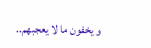و يخفون ما لا يعجبهم..